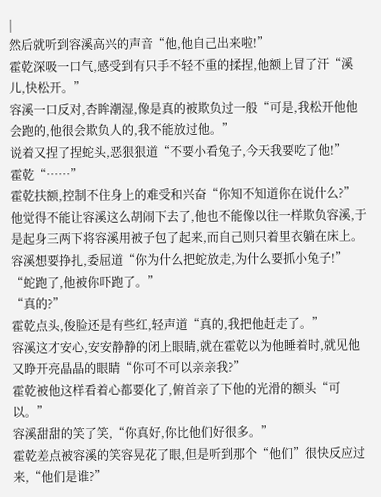|
然后就听到容溪高兴的声音“他,他自己出来啦!”
霍乾深吸一口气,感受到有只手不轻不重的揉捏,他额上冒了汗“溪儿,快松开。”
容溪一口反对,杏眸潮湿,像是真的被欺负过一般“可是,我松开他他会跑的,他很会欺负人的,我不能放过他。”
说着又捏了捏蛇头,恶狠狠道“不要小看兔子,今天我要吃了他!”
霍乾“……”
霍乾扶额,控制不住身上的难受和兴奋“你知不知道你在说什么?”
他觉得不能让容溪这么胡闹下去了,他也不能像以往一样欺负容溪,于是起身三两下将容溪用被子包了起来,而自己则只着里衣躺在床上。
容溪想要挣扎,委屈道“你为什么把蛇放走,为什么要抓小兔子!”
“蛇跑了,他被你吓跑了。”
“真的?”
霍乾点头,俊脸还是有些红,轻声道“真的,我把他赶走了。”
容溪这才安心,安安静静的闭上眼睛,就在霍乾以为他睡着时,就见他又睁开亮晶晶的眼睛“你可不可以亲亲我?”
霍乾被他这样看着心都要化了,俯首亲了下他的光滑的额头“可以。”
容溪甜甜的笑了笑,“你真好,你比他们好很多。”
霍乾差点被容溪的笑容晃花了眼,但是听到那个“他们”很快反应过来,“他们是谁?”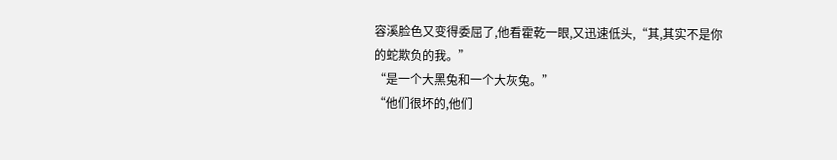容溪脸色又变得委屈了,他看霍乾一眼,又迅速低头,“其,其实不是你的蛇欺负的我。”
“是一个大黑兔和一个大灰兔。”
“他们很坏的,他们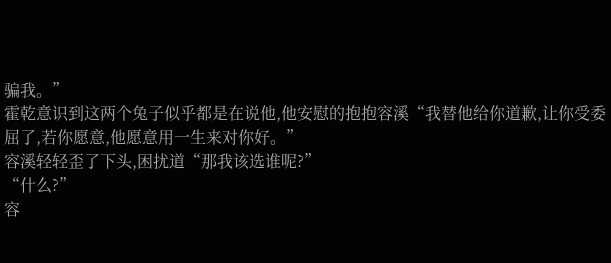骗我。”
霍乾意识到这两个兔子似乎都是在说他,他安慰的抱抱容溪“我替他给你道歉,让你受委屈了,若你愿意,他愿意用一生来对你好。”
容溪轻轻歪了下头,困扰道“那我该选谁呢?”
“什么?”
容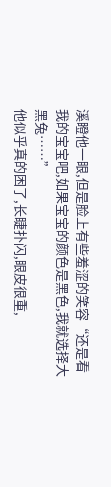溪瞪他一眼,但是脸上有些羞涩的笑容“还是看我的宝宝吧,如果宝宝的颜色是黑色,我就选择大黑兔……”
他似乎真的困了,长睫扑闪,眼皮很重,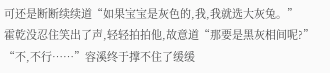可还是断断续续道“如果宝宝是灰色的,我,我就选大灰兔。”
霍乾没忍住笑出了声,轻轻拍拍他,故意道“那要是黑灰相间呢?”
“不,不行……”容溪终于撑不住了缓缓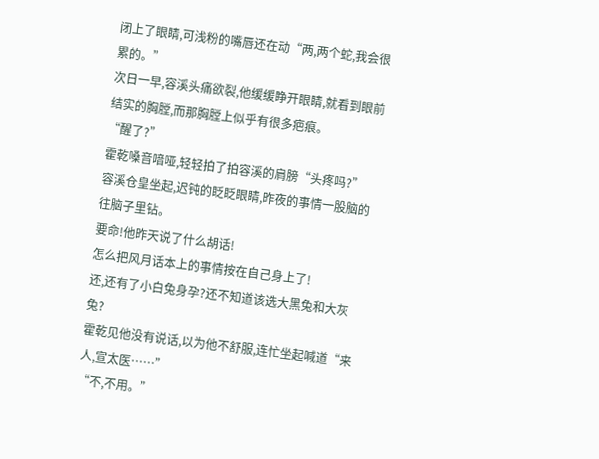闭上了眼睛,可浅粉的嘴唇还在动“两,两个蛇,我会很累的。”
次日一早,容溪头痛欲裂,他缓缓睁开眼睛,就看到眼前结实的胸膛,而那胸膛上似乎有很多疤痕。
“醒了?”
霍乾嗓音喑哑,轻轻拍了拍容溪的肩膀“头疼吗?”
容溪仓皇坐起,迟钝的眨眨眼睛,昨夜的事情一股脑的往脑子里钻。
要命!他昨天说了什么胡话!
怎么把风月话本上的事情按在自己身上了!
还,还有了小白兔身孕?还不知道该选大黑兔和大灰兔?
霍乾见他没有说话,以为他不舒服,连忙坐起喊道“来人,宣太医……”
“不,不用。”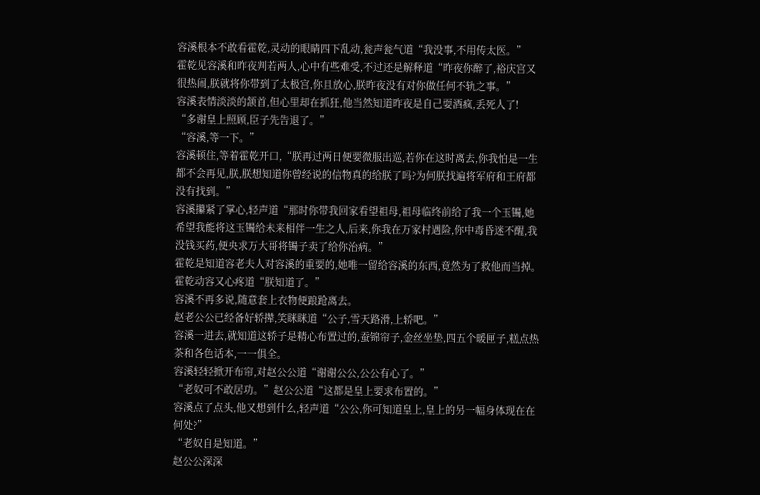容溪根本不敢看霍乾,灵动的眼睛四下乱动,瓮声瓮气道“我没事,不用传太医。”
霍乾见容溪和昨夜判若两人,心中有些难受,不过还是解释道“昨夜你醉了,裕庆宫又很热闹,朕就将你带到了太极宫,你且放心,朕昨夜没有对你做任何不轨之事。”
容溪表情淡淡的颔首,但心里却在抓狂,他当然知道昨夜是自己耍酒疯,丢死人了!
“多谢皇上照顾,臣子先告退了。”
“容溪,等一下。”
容溪顿住,等着霍乾开口,“朕再过两日便要微服出巡,若你在这时离去,你我怕是一生都不会再见,朕,朕想知道你曾经说的信物真的给朕了吗?为何朕找遍将军府和王府都没有找到。”
容溪攥紧了掌心,轻声道“那时你带我回家看望祖母,祖母临终前给了我一个玉镯,她希望我能将这玉镯给未来相伴一生之人,后来,你我在万家村遇险,你中毒昏迷不醒,我没钱买药,便央求万大哥将镯子卖了给你治病。”
霍乾是知道容老夫人对容溪的重要的,她唯一留给容溪的东西,竟然为了救他而当掉。
霍乾动容又心疼道“朕知道了。”
容溪不再多说,随意套上衣物便踉跄离去。
赵老公公已经备好轿撵,笑眯眯道“公子,雪天路滑,上轿吧。”
容溪一进去,就知道这轿子是精心布置过的,蚕锦帘子,金丝坐垫,四五个暖匣子,糕点热茶和各色话本,一一俱全。
容溪轻轻掀开布帘,对赵公公道“谢谢公公,公公有心了。”
“老奴可不敢居功。”赵公公道“这都是皇上要求布置的。”
容溪点了点头,他又想到什么,轻声道“公公,你可知道皇上,皇上的另一幅身体现在在何处?”
“老奴自是知道。”
赵公公深深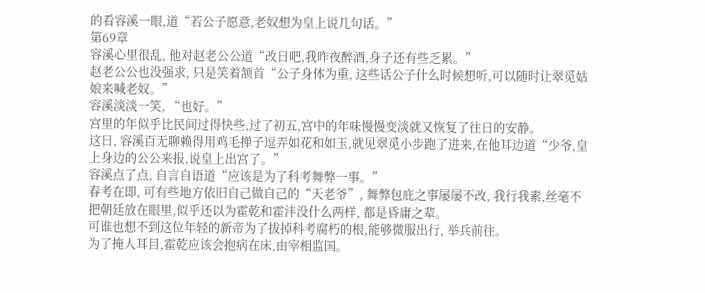的看容溪一眼,道“若公子愿意,老奴想为皇上说几句话。”
第69章
容溪心里很乱, 他对赵老公公道“改日吧,我昨夜醉酒,身子还有些乏累。”
赵老公公也没强求, 只是笑着颔首“公子身体为重, 这些话公子什么时候想听,可以随时让翠觅姑娘来喊老奴。”
容溪淡淡一笑, “也好。”
宫里的年似乎比民间过得快些,过了初五,宫中的年味慢慢变淡就又恢复了往日的安静。
这日, 容溪百无聊赖得用鸡毛掸子逗弄如花和如玉,就见翠觅小步跑了进来,在他耳边道“少爷,皇上身边的公公来报,说皇上出宫了。”
容溪点了点, 自言自语道“应该是为了科考舞弊一事。”
春考在即, 可有些地方依旧自己做自己的“天老爷”, 舞弊包庇之事屡屡不改, 我行我素,丝毫不把朝廷放在眼里,似乎还以为霍乾和霍沣没什么两样, 都是昏庸之辈。
可谁也想不到这位年轻的新帝为了拔掉科考腐朽的根,能够微服出行, 举兵前往。
为了掩人耳目,霍乾应该会抱病在床,由宰相监国。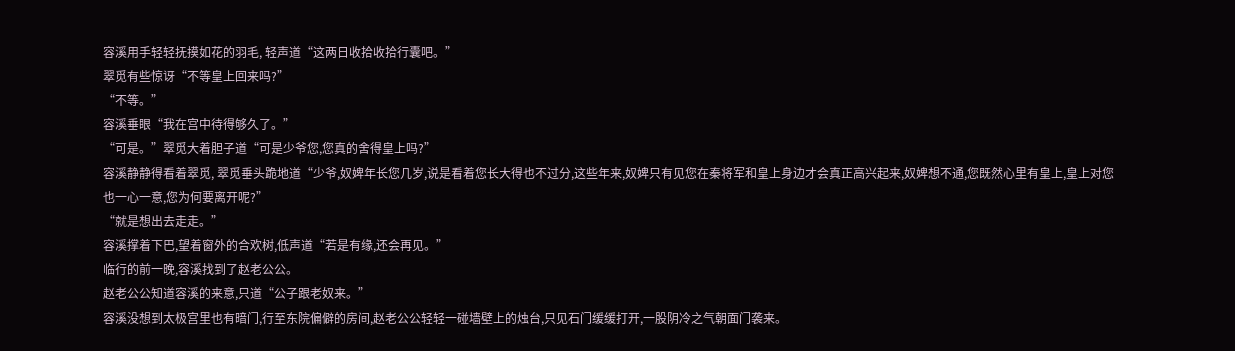容溪用手轻轻抚摸如花的羽毛, 轻声道“这两日收拾收拾行囊吧。”
翠觅有些惊讶“不等皇上回来吗?”
“不等。”
容溪垂眼“我在宫中待得够久了。”
“可是。”翠觅大着胆子道“可是少爷您,您真的舍得皇上吗?”
容溪静静得看着翠觅, 翠觅垂头跪地道“少爷,奴婢年长您几岁,说是看着您长大得也不过分,这些年来,奴婢只有见您在秦将军和皇上身边才会真正高兴起来,奴婢想不通,您既然心里有皇上,皇上对您也一心一意,您为何要离开呢?”
“就是想出去走走。”
容溪撑着下巴,望着窗外的合欢树,低声道“若是有缘,还会再见。”
临行的前一晚,容溪找到了赵老公公。
赵老公公知道容溪的来意,只道“公子跟老奴来。”
容溪没想到太极宫里也有暗门,行至东院偏僻的房间,赵老公公轻轻一碰墙壁上的烛台,只见石门缓缓打开,一股阴冷之气朝面门袭来。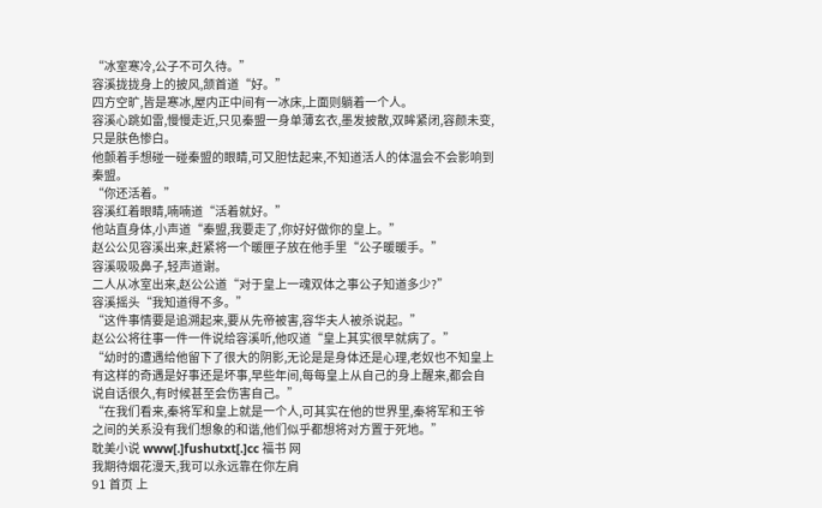“冰室寒冷,公子不可久待。”
容溪拢拢身上的披风,颔首道“好。”
四方空旷,皆是寒冰,屋内正中间有一冰床,上面则躺着一个人。
容溪心跳如雷,慢慢走近,只见秦盟一身单薄玄衣,墨发披散,双眸紧闭,容颜未变,只是肤色惨白。
他颤着手想碰一碰秦盟的眼睛,可又胆怯起来,不知道活人的体温会不会影响到秦盟。
“你还活着。”
容溪红着眼睛,喃喃道“活着就好。”
他站直身体,小声道“秦盟,我要走了,你好好做你的皇上。”
赵公公见容溪出来,赶紧将一个暖匣子放在他手里“公子暖暖手。”
容溪吸吸鼻子,轻声道谢。
二人从冰室出来,赵公公道“对于皇上一魂双体之事公子知道多少?”
容溪摇头“我知道得不多。”
“这件事情要是追溯起来,要从先帝被害,容华夫人被杀说起。”
赵公公将往事一件一件说给容溪听,他叹道“皇上其实很早就病了。”
“幼时的遭遇给他留下了很大的阴影,无论是是身体还是心理,老奴也不知皇上有这样的奇遇是好事还是坏事,早些年间,每每皇上从自己的身上醒来,都会自说自话很久,有时候甚至会伤害自己。”
“在我们看来,秦将军和皇上就是一个人,可其实在他的世界里,秦将军和王爷之间的关系没有我们想象的和谐,他们似乎都想将对方置于死地。”
耽美小说 www[.]fushutxt[.]cc 福书 网
我期待烟花漫天,我可以永远靠在你左肩
91 首页 上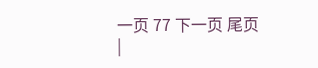一页 77 下一页 尾页
|